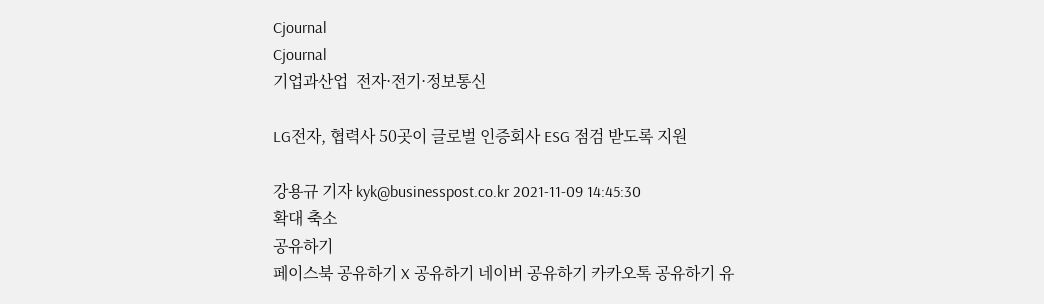Cjournal
Cjournal
기업과산업  전자·전기·정보통신

LG전자, 협력사 50곳이 글로벌 인증회사 ESG 점검 받도록 지원

강용규 기자 kyk@businesspost.co.kr 2021-11-09 14:45:30
확대 축소
공유하기
페이스북 공유하기 X 공유하기 네이버 공유하기 카카오톡 공유하기 유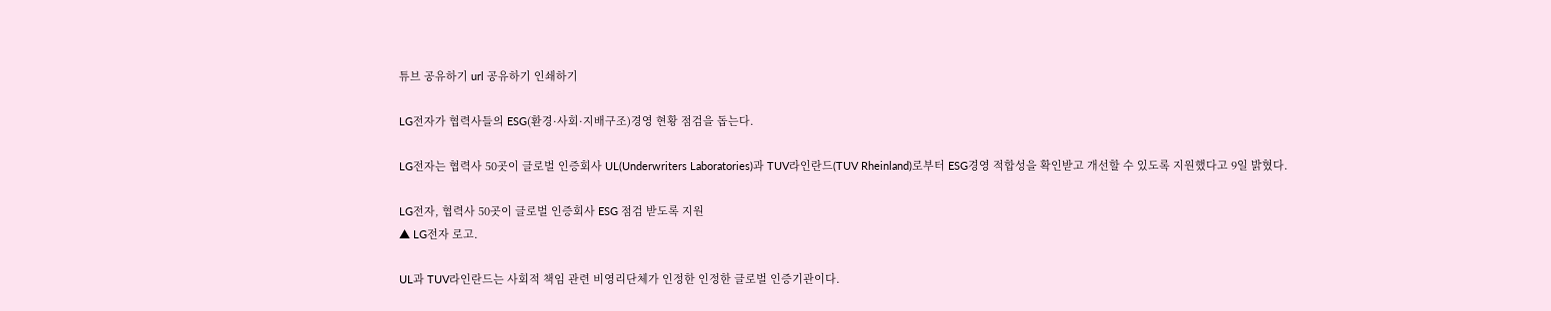튜브 공유하기 url 공유하기 인쇄하기

LG전자가 협력사들의 ESG(환경·사회·지배구조)경영 현황 점검을 돕는다.

LG전자는 협력사 50곳이 글로벌 인증회사 UL(Underwriters Laboratories)과 TUV라인란드(TUV Rheinland)로부터 ESG경영 적합성을 확인받고 개선할 수 있도록 지원했다고 9일 밝혔다.

LG전자, 협력사 50곳이 글로벌 인증회사 ESG 점검 받도록 지원
▲ LG전자 로고.

UL과 TUV라인란드는 사회적 책임 관련 비영리단체가 인정한 인정한 글로벌 인증기관이다.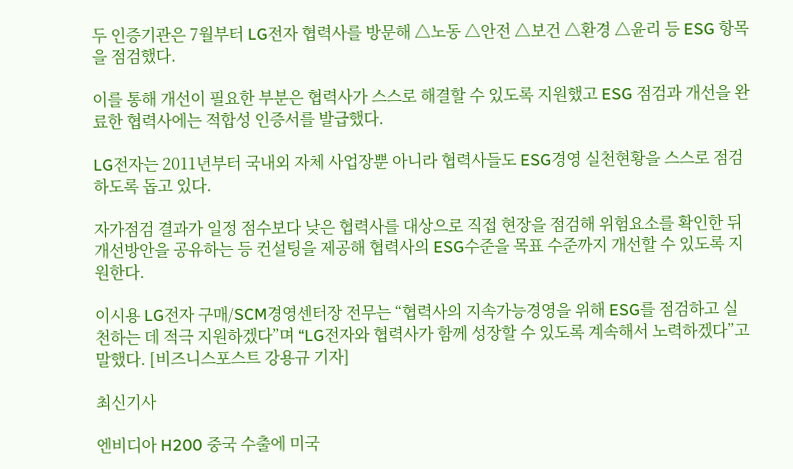두 인증기관은 7월부터 LG전자 협력사를 방문해 △노동 △안전 △보건 △환경 △윤리 등 ESG 항목을 점검했다.

이를 통해 개선이 필요한 부분은 협력사가 스스로 해결할 수 있도록 지원했고 ESG 점검과 개선을 완료한 협력사에는 적합성 인증서를 발급했다.

LG전자는 2011년부터 국내외 자체 사업장뿐 아니라 협력사들도 ESG경영 실천현황을 스스로 점검하도록 돕고 있다.

자가점검 결과가 일정 점수보다 낮은 협력사를 대상으로 직접 현장을 점검해 위험요소를 확인한 뒤 개선방안을 공유하는 등 컨설팅을 제공해 협력사의 ESG수준을 목표 수준까지 개선할 수 있도록 지원한다.

이시용 LG전자 구매/SCM경영센터장 전무는 “협력사의 지속가능경영을 위해 ESG를 점검하고 실천하는 데 적극 지원하겠다”며 “LG전자와 협력사가 함께 성장할 수 있도록 계속해서 노력하겠다”고 말했다. [비즈니스포스트 강용규 기자]

최신기사

엔비디아 H200 중국 수출에 미국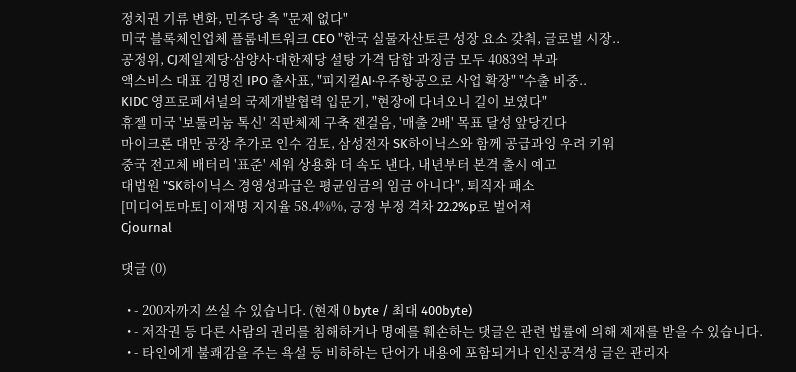정치권 기류 변화, 민주당 측 "문제 없다"
미국 블록체인업체 플룸네트워크 CEO "한국 실물자산토큰 성장 요소 갖춰, 글로벌 시장..
공정위, CJ제일제당ᐧ삼양사ᐧ대한제당 설탕 가격 담합 과징금 모두 4083억 부과
액스비스 대표 김명진 IPO 출사표, "피지컬AI·우주항공으로 사업 확장" "수출 비중..
KIDC 영프로페셔널의 국제개발협력 입문기, "현장에 다녀오니 길이 보였다"
휴젤 미국 '보툴리눔 톡신' 직판체제 구축 잰걸음, '매출 2배' 목표 달성 앞당긴다
마이크론 대만 공장 추가로 인수 검토, 삼성전자 SK하이닉스와 함께 공급과잉 우려 키워
중국 전고체 배터리 '표준' 세워 상용화 더 속도 낸다, 내년부터 본격 출시 예고
대법원 "SK하이닉스 경영성과급은 평균임금의 임금 아니다", 퇴직자 패소
[미디어토마토] 이재명 지지율 58.4%%, 긍정 부정 격차 22.2%p로 벌어져
Cjournal

댓글 (0)

  • - 200자까지 쓰실 수 있습니다. (현재 0 byte / 최대 400byte)
  • - 저작권 등 다른 사람의 권리를 침해하거나 명예를 훼손하는 댓글은 관련 법률에 의해 제재를 받을 수 있습니다.
  • - 타인에게 불쾌감을 주는 욕설 등 비하하는 단어가 내용에 포함되거나 인신공격성 글은 관리자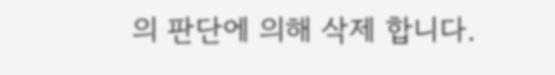의 판단에 의해 삭제 합니다.